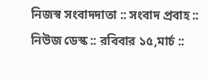নিজস্ব সংবাদদাতা :: সংবাদ প্রবাহ :: নিউজ ডেস্ক :: রবিবার ১৫,মার্চ ::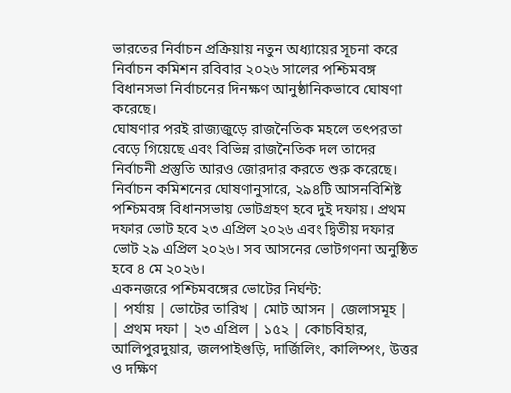ভারতের নির্বাচন প্রক্রিয়ায় নতুন অধ্যায়ের সূচনা করে নির্বাচন কমিশন রবিবার ২০২৬ সালের পশ্চিমবঙ্গ বিধানসভা নির্বাচনের দিনক্ষণ আনুষ্ঠানিকভাবে ঘোষণা করেছে।
ঘোষণার পরই রাজ্যজুড়ে রাজনৈতিক মহলে তৎপরতা বেড়ে গিয়েছে এবং বিভিন্ন রাজনৈতিক দল তাদের নির্বাচনী প্রস্তুতি আরও জোরদার করতে শুরু করেছে।
নির্বাচন কমিশনের ঘোষণানুসারে, ২৯৪টি আসনবিশিষ্ট পশ্চিমবঙ্গ বিধানসভায় ভোটগ্রহণ হবে দুই দফায়। প্রথম দফার ভোট হবে ২৩ এপ্রিল ২০২৬ এবং দ্বিতীয় দফার ভোট ২৯ এপ্রিল ২০২৬। সব আসনের ভোটগণনা অনুষ্ঠিত হবে ৪ মে ২০২৬।
একনজরে পশ্চিমবঙ্গের ভোটের নির্ঘন্ট:
| পর্যায় | ভোটের তারিখ | মোট আসন | জেলাসমূহ |
| প্রথম দফা | ২৩ এপ্রিল | ১৫২ | কোচবিহার, আলিপুরদুয়ার, জলপাইগুড়ি, দার্জিলিং, কালিম্পং, উত্তর ও দক্ষিণ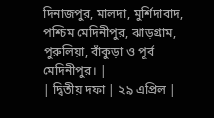দিনাজপুর, মালদা, মুর্শিদাবাদ, পশ্চিম মেদিনীপুর, ঝাড়গ্রাম, পুরুলিয়া, বাঁকুড়া ও পূর্ব মেদিনীপুর। |
| দ্বিতীয় দফা | ২৯ এপ্রিল |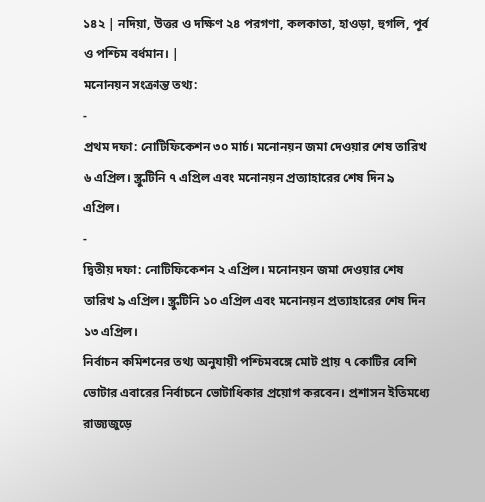১৪২ | নদিয়া, উত্তর ও দক্ষিণ ২৪ পরগণা, কলকাতা, হাওড়া, হুগলি, পূর্ব ও পশ্চিম বর্ধমান। |
মনোনয়ন সংক্রান্ত তথ্য:
-
প্রথম দফা: নোটিফিকেশন ৩০ মার্চ। মনোনয়ন জমা দেওয়ার শেষ তারিখ ৬ এপ্রিল। স্ক্রুটিনি ৭ এপ্রিল এবং মনোনয়ন প্রত্যাহারের শেষ দিন ৯ এপ্রিল।
-
দ্বিতীয় দফা: নোটিফিকেশন ২ এপ্রিল। মনোনয়ন জমা দেওয়ার শেষ তারিখ ৯ এপ্রিল। স্ক্রুটিনি ১০ এপ্রিল এবং মনোনয়ন প্রত্যাহারের শেষ দিন ১৩ এপ্রিল।
নির্বাচন কমিশনের তথ্য অনুযায়ী পশ্চিমবঙ্গে মোট প্রায় ৭ কোটির বেশি ভোটার এবারের নির্বাচনে ভোটাধিকার প্রয়োগ করবেন। প্রশাসন ইতিমধ্যে রাজ্যজুড়ে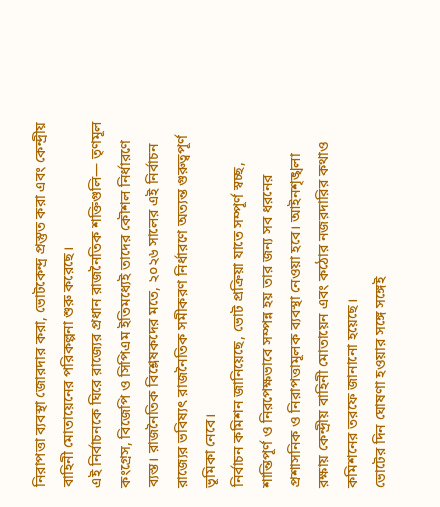নিরাপত্তা ব্যবস্থা জোরদার করা, ভোটকেন্দ্র প্রস্তুত করা এবং কেন্দ্রীয় বাহিনী মোতায়েনের পরিকল্পনা শুরু করেছে।
এই নির্বাচনকে ঘিরে রাজ্যের প্রধান রাজনৈতিক শক্তিগুলি— তৃণমূল কংগ্রেস, বিজেপি ও সিপিএম ইতিমধ্যেই তাদের কৌশল নির্ধারণে ব্যস্ত। রাজনৈতিক বিশ্লেষকদের মতে, ২০২৬ সালের এই নির্বাচন রাজ্যের ভবিষ্যৎ রাজনৈতিক সমীকরণ নির্ধারণে অত্যন্ত গুরুত্বপূর্ণ ভূমিকা নেবে।
নির্বাচন কমিশন জানিয়েছে, ভোট প্রক্রিয়া যাতে সম্পূর্ণ স্বচ্ছ, শান্তিপূর্ণ ও নিরপেক্ষভাবে সম্পন্ন হয় তার জন্য সব ধরনের প্রশাসনিক ও নিরাপত্তামূলক ব্যবস্থা নেওয়া হবে। আইনশৃঙ্খলা রক্ষায় কেন্দ্রীয় বাহিনী মোতায়েন এবং কঠোর নজরদারির কথাও কমিশনের তরফে জানানো হয়েছে।
ভোটের দিন ঘোষণা হওয়ার সঙ্গে সঙ্গেই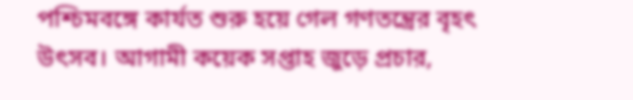পশ্চিমবঙ্গে কার্যত শুরু হয়ে গেল গণতন্ত্রের বৃহৎ উৎসব। আগামী কয়েক সপ্তাহ জুড়ে প্রচার,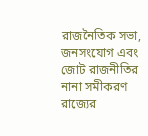রাজনৈতিক সভা, জনসংযোগ এবং জোট রাজনীতির নানা সমীকরণ রাজ্যের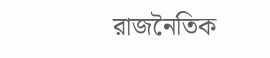রাজনৈতিক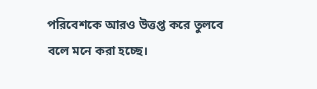পরিবেশকে আরও উত্তপ্ত করে তুলবে বলে মনে করা হচ্ছে।